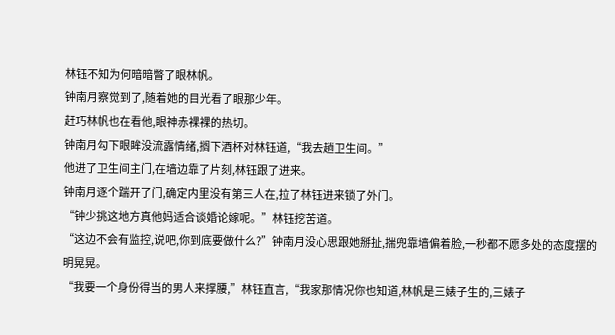林钰不知为何暗暗瞥了眼林帆。
钟南月察觉到了,随着她的目光看了眼那少年。
赶巧林帆也在看他,眼神赤裸裸的热切。
钟南月勾下眼眸没流露情绪,搁下酒杯对林钰道,“我去趟卫生间。”
他进了卫生间主门,在墙边靠了片刻,林钰跟了进来。
钟南月逐个踹开了门,确定内里没有第三人在,拉了林钰进来锁了外门。
“钟少挑这地方真他妈适合谈婚论嫁呢。”林钰挖苦道。
“这边不会有监控,说吧,你到底要做什么?”钟南月没心思跟她掰扯,揣兜靠墙偏着脸,一秒都不愿多处的态度摆的明晃晃。
“我要一个身份得当的男人来撑腰,”林钰直言,“我家那情况你也知道,林帆是三婊子生的,三婊子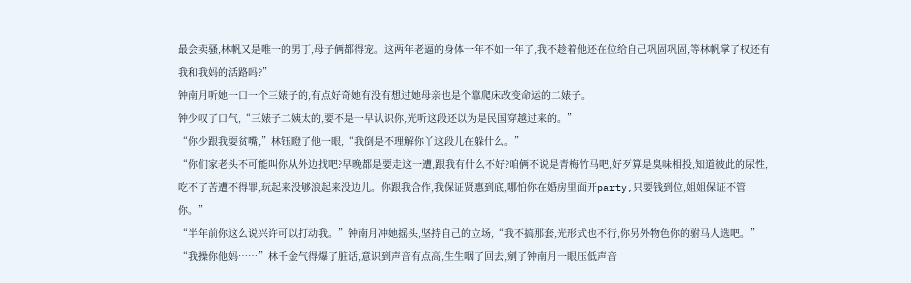最会卖骚,林帆又是唯一的男丁,母子俩都得宠。这两年老逼的身体一年不如一年了,我不趁着他还在位给自己巩固巩固,等林帆掌了权还有我和我妈的活路吗?”
钟南月听她一口一个三婊子的,有点好奇她有没有想过她母亲也是个靠爬床改变命运的二婊子。
钟少叹了口气,“三婊子二姨太的,要不是一早认识你,光听这段还以为是民国穿越过来的。”
“你少跟我耍贫嘴,”林钰瞪了他一眼,“我倒是不理解你丫这段儿在躲什么。”
“你们家老头不可能叫你从外边找吧?早晚都是要走这一遭,跟我有什么不好?咱俩不说是青梅竹马吧,好歹算是臭味相投,知道彼此的尿性,吃不了苦遭不得罪,玩起来没够浪起来没边儿。你跟我合作,我保证贤惠到底,哪怕你在婚房里面开party,只要钱到位,姐姐保证不管你。”
“半年前你这么说兴许可以打动我。”钟南月冲她摇头,坚持自己的立场,“我不搞那套,光形式也不行,你另外物色你的驸马人选吧。”
“我操你他妈……”林千金气得爆了脏话,意识到声音有点高,生生咽了回去,剜了钟南月一眼压低声音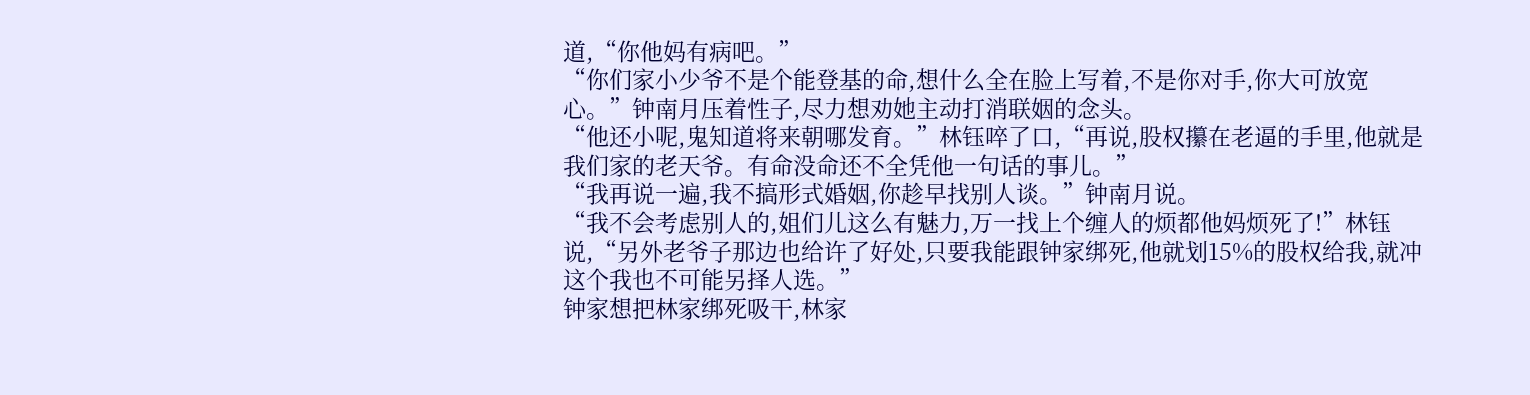道,“你他妈有病吧。”
“你们家小少爷不是个能登基的命,想什么全在脸上写着,不是你对手,你大可放宽心。”钟南月压着性子,尽力想劝她主动打消联姻的念头。
“他还小呢,鬼知道将来朝哪发育。”林钰啐了口,“再说,股权攥在老逼的手里,他就是我们家的老天爷。有命没命还不全凭他一句话的事儿。”
“我再说一遍,我不搞形式婚姻,你趁早找别人谈。”钟南月说。
“我不会考虑别人的,姐们儿这么有魅力,万一找上个缠人的烦都他妈烦死了!”林钰说,“另外老爷子那边也给许了好处,只要我能跟钟家绑死,他就划15%的股权给我,就冲这个我也不可能另择人选。”
钟家想把林家绑死吸干,林家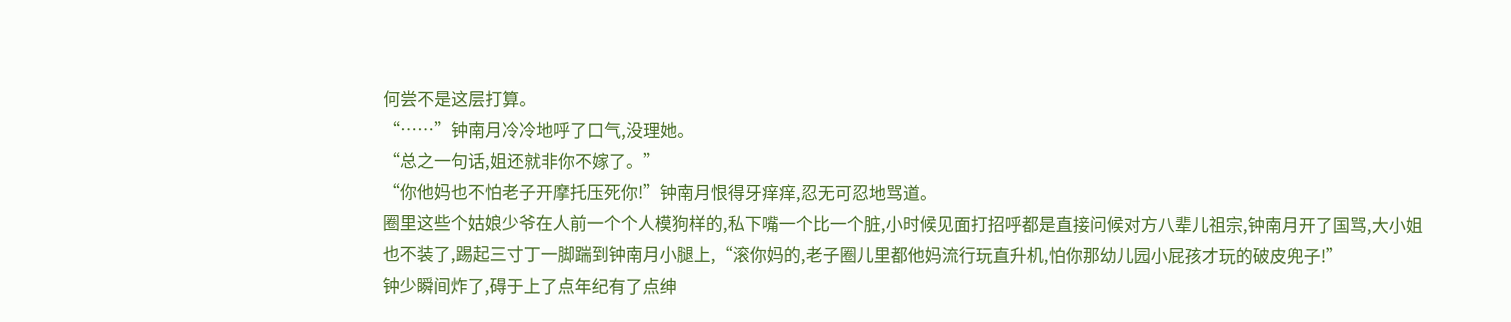何尝不是这层打算。
“……”钟南月冷冷地呼了口气,没理她。
“总之一句话,姐还就非你不嫁了。”
“你他妈也不怕老子开摩托压死你!”钟南月恨得牙痒痒,忍无可忍地骂道。
圈里这些个姑娘少爷在人前一个个人模狗样的,私下嘴一个比一个脏,小时候见面打招呼都是直接问候对方八辈儿祖宗,钟南月开了国骂,大小姐也不装了,踢起三寸丁一脚踹到钟南月小腿上,“滚你妈的,老子圈儿里都他妈流行玩直升机,怕你那幼儿园小屁孩才玩的破皮兜子!”
钟少瞬间炸了,碍于上了点年纪有了点绅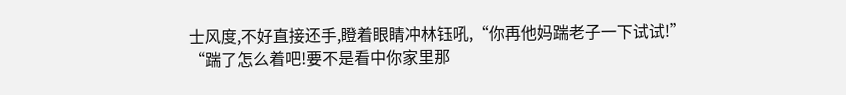士风度,不好直接还手,瞪着眼睛冲林钰吼,“你再他妈踹老子一下试试!”
“踹了怎么着吧!要不是看中你家里那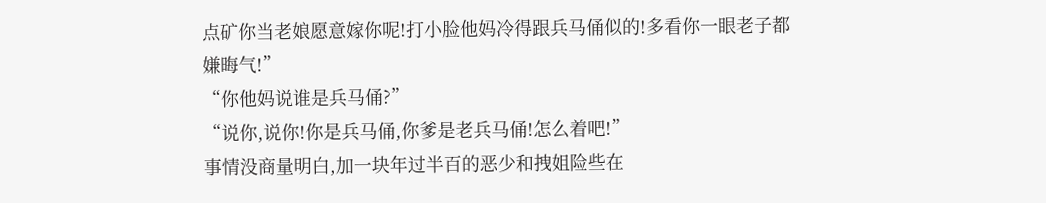点矿你当老娘愿意嫁你呢!打小脸他妈冷得跟兵马俑似的!多看你一眼老子都嫌晦气!”
“你他妈说谁是兵马俑?”
“说你,说你!你是兵马俑,你爹是老兵马俑!怎么着吧!”
事情没商量明白,加一块年过半百的恶少和拽姐险些在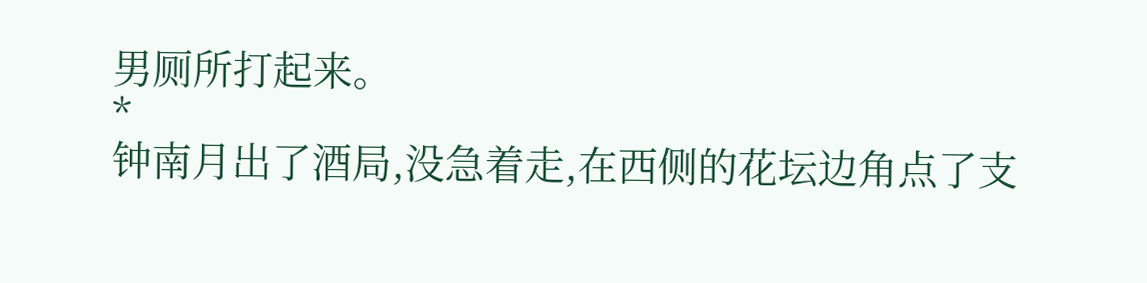男厕所打起来。
*
钟南月出了酒局,没急着走,在西侧的花坛边角点了支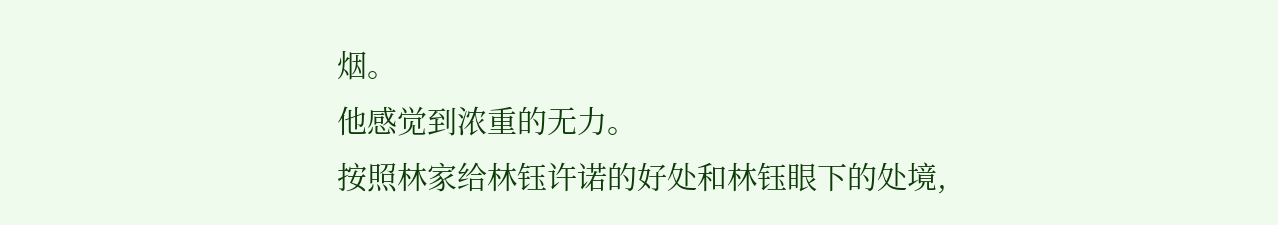烟。
他感觉到浓重的无力。
按照林家给林钰许诺的好处和林钰眼下的处境,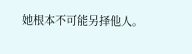她根本不可能另择他人。